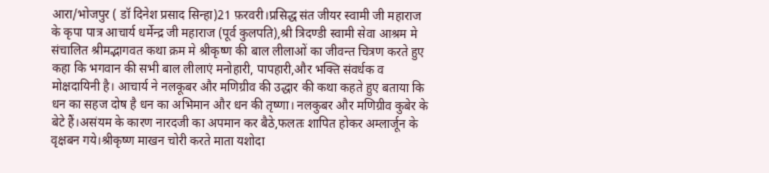आरा/भोजपुर ( डॉ दिनेश प्रसाद सिन्हा)21 फ़रवरी।प्रसिद्ध संत जीयर स्वामी जी महाराज के कृपा पात्र आचार्य धर्मेन्द्र जी महाराज (पूर्व कुलपति),श्री त्रिदण्डी स्वामी सेवा आश्रम मे संचालित श्रीमद्भागवत कथा क्रम मे श्रीकृष्ण की बाल लीलाओं का जीवन्त चित्रण करते हुए कहा कि भगवान की सभी बाल लीलाएं मनोहारी, पापहारी,और भक्ति संवर्धक व मोक्षदायिनी है। आचार्य ने नलकूबर और मणिग्रीव की उद्धार की कथा कहते हुए बताया कि धन का सहज दोष है धन का अभिमान और धन की तृष्णा। नलकुबर और मणिग्रीव कुबेर के बेटे हैं।असंयम के कारण नारदजी का अपमान कर बैठे,फलतः शापित होकर अम्लार्जून के वृक्षबन गये।श्रीकृष्ण माखन चोरी करते माता यशोदा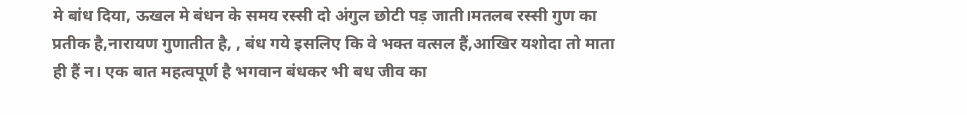मे बांध दिया, ऊखल मे बंधन के समय रस्सी दो अंगुल छोटी पड़ जाती।मतलब रस्सी गुण का प्रतीक है,नारायण गुणातीत है, , बंध गये इसलिए कि वे भक्त वत्सल हैं,आखिर यशोदा तो माता ही हैं न। एक बात महत्वपूर्ण है भगवान बंधकर भी बध जीव का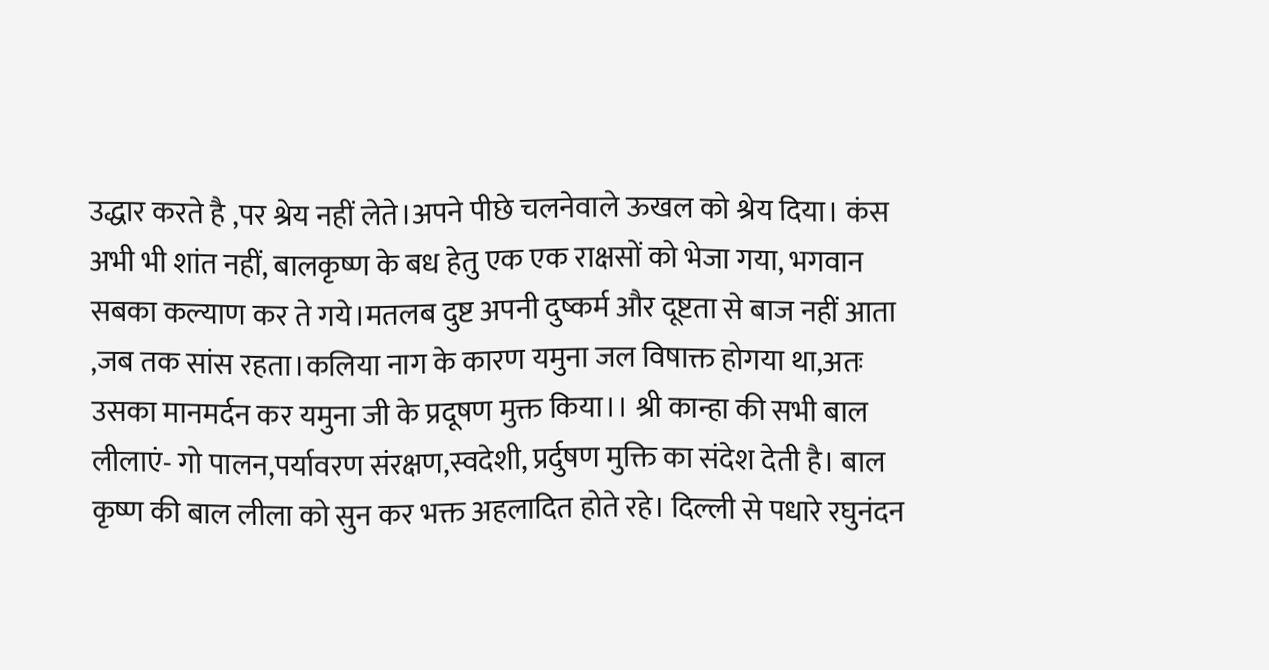उद्धार करते है ,पर श्रेय नहीं लेते।अपने पीछे चलनेवाले ऊखल को श्रेय दिया। कंस अभी भी शांत नहीं, बालकृष्ण के बध हेतु एक एक राक्षसों को भेजा गया, भगवान सबका कल्याण कर ते गये।मतलब दुष्ट अपनी दुष्कर्म और दूष्टता से बाज नहीं आता ,जब तक सांस रहता।कलिया नाग के कारण यमुना जल विषाक्त होगया था,अतः उसका मानमर्दन कर यमुना जी के प्रदूषण मुक्त किया।। श्री कान्हा की सभी बाल लीलाएं- गो पालन,पर्यावरण संरक्षण,स्वदेशी, प्रर्दुषण मुक्ति का संदेश देती है। बाल कृष्ण की बाल लीला को सुन कर भक्त अहलादित होते रहे। दिल्ली से पधारे रघुनंदन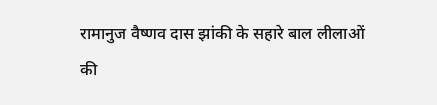रामानुज वैष्णव दास झांकी के सहारे बाल लीलाओं की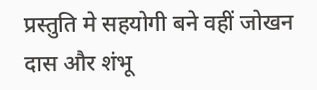प्रस्तुति मे सहयोगी बने वहीं जोखन दास और शंभू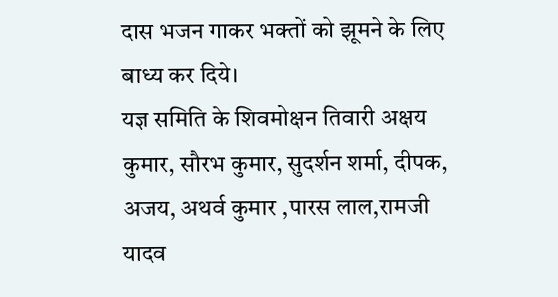दास भजन गाकर भक्तों को झूमने के लिए बाध्य कर दिये।
यज्ञ समिति के शिवमोक्षन तिवारी अक्षय कुमार, सौरभ कुमार, सुदर्शन शर्मा, दीपक, अजय, अथर्व कुमार ,पारस लाल,रामजी यादव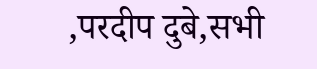,परदीप दुबे,सभी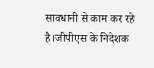सावधानी से काम कर रहे है।जीपीएस के निदेशक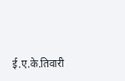ई.ए.के.तिवारी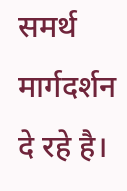समर्थ मार्गदर्शन दे रहे है।